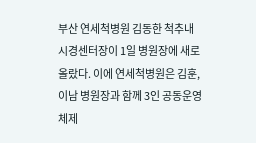부산 연세척병원 김동한 척추내시경센터장이 1일 병원장에 새로 올랐다. 이에 연세척병원은 김훈, 이남 병원장과 함께 3인 공동운영체제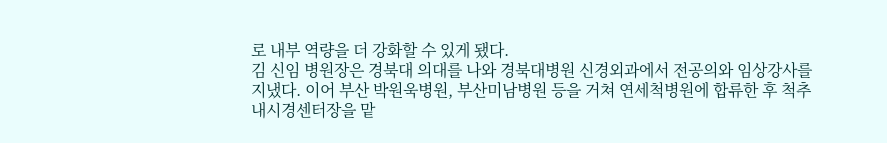로 내부 역량을 더 강화할 수 있게 됐다.
김 신임 병원장은 경북대 의대를 나와 경북대병원 신경외과에서 전공의와 임상강사를 지냈다. 이어 부산 박원욱병원, 부산미남병원 등을 거쳐 연세척병원에 합류한 후 척추내시경센터장을 맡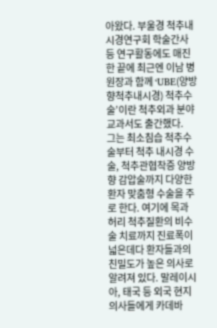아왔다. 부울경 척추내시경연구회 학술간사 등 연구활동에도 매진한 끝에 최근엔 이남 병원장과 함께 ‘UBE(양방향척추내시경) 척추수술’이란 척추외과 분야 교과서도 출간했다.
그는 최소침습 척추수술부터 척추 내시경 수술, 척추관협착증 양방향 감압술까지 다양한 환자 맞춤형 수술을 주로 한다. 여기에 목과 허리 척추질환의 비수술 치료까지 진료폭이 넓은데다 환자들과의 친밀도가 높은 의사로 알려져 있다. 말레이시아, 태국 등 외국 현지 의사들에게 카데바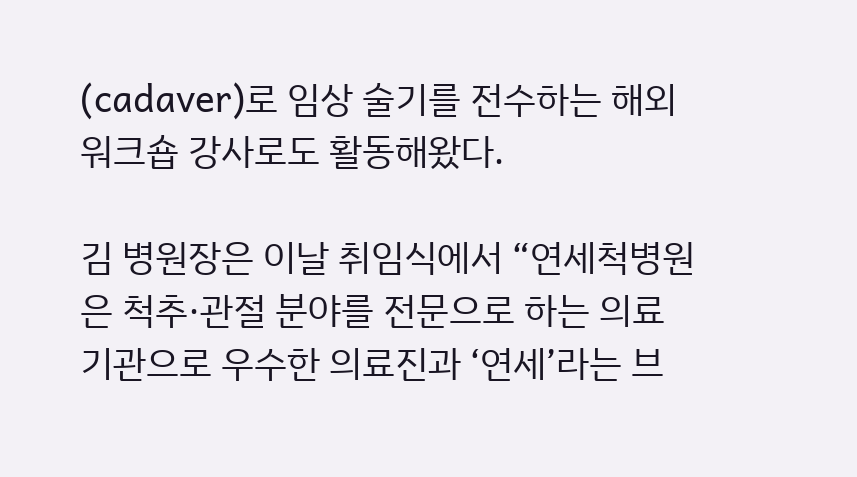(cadaver)로 임상 술기를 전수하는 해외 워크숍 강사로도 활동해왔다.

김 병원장은 이날 취임식에서 “연세척병원은 척추·관절 분야를 전문으로 하는 의료기관으로 우수한 의료진과 ‘연세’라는 브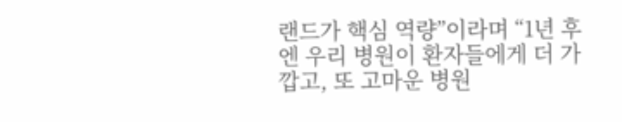랜드가 핵심 역량”이라며 “1년 후엔 우리 병원이 환자들에게 더 가깝고, 또 고마운 병원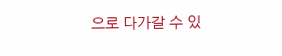으로 다가갈 수 있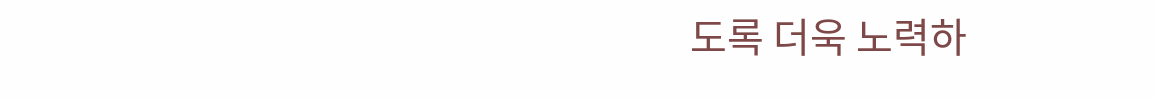도록 더욱 노력하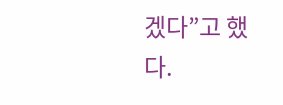겠다”고 했다.